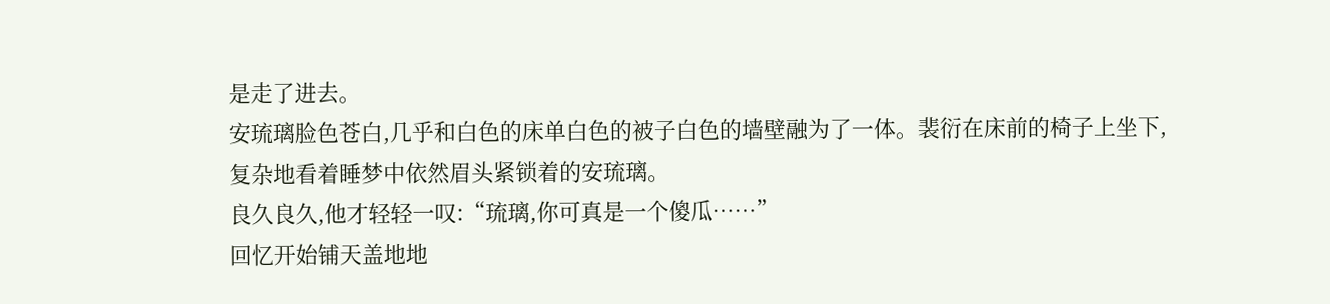是走了进去。
安琉璃脸色苍白,几乎和白色的床单白色的被子白色的墙壁融为了一体。裴衍在床前的椅子上坐下,复杂地看着睡梦中依然眉头紧锁着的安琉璃。
良久良久,他才轻轻一叹:“琉璃,你可真是一个傻瓜……”
回忆开始铺天盖地地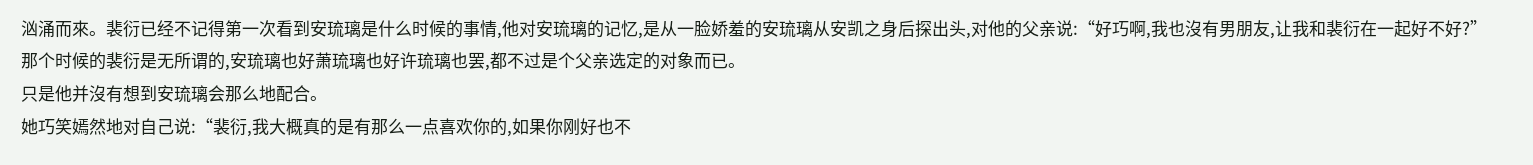汹涌而來。裴衍已经不记得第一次看到安琉璃是什么时候的事情,他对安琉璃的记忆,是从一脸娇羞的安琉璃从安凯之身后探出头,对他的父亲说:“好巧啊,我也沒有男朋友,让我和裴衍在一起好不好?”
那个时候的裴衍是无所谓的,安琉璃也好萧琉璃也好许琉璃也罢,都不过是个父亲选定的对象而已。
只是他并沒有想到安琉璃会那么地配合。
她巧笑嫣然地对自己说:“裴衍,我大概真的是有那么一点喜欢你的,如果你刚好也不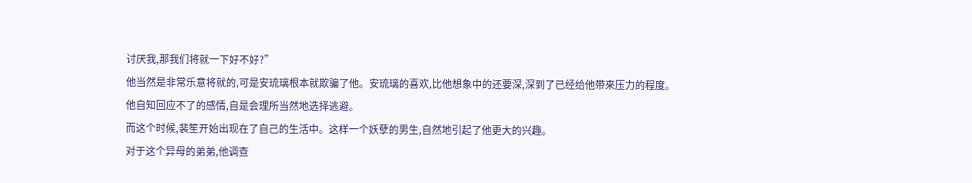讨厌我,那我们将就一下好不好?”
他当然是非常乐意将就的,可是安琉璃根本就欺骗了他。安琉璃的喜欢,比他想象中的还要深,深到了已经给他带來压力的程度。
他自知回应不了的感情,自是会理所当然地选择逃避。
而这个时候,裴笙开始出现在了自己的生活中。这样一个妖孽的男生,自然地引起了他更大的兴趣。
对于这个异母的弟弟,他调查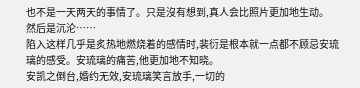也不是一天两天的事情了。只是沒有想到,真人会比照片更加地生动。
然后是沉沦……
陷入这样几乎是炙热地燃烧着的感情时,裴衍是根本就一点都不顾忌安琉璃的感受。安琉璃的痛苦,他更加地不知晓。
安凯之倒台,婚约无效,安琉璃笑言放手,一切的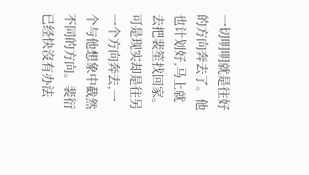一切明明就是往好的方向奔去了。他也计划好,马上就去把裴笙找回家。
可是现实却是往另一个方向奔去,一个与他想象中截然不同的方向。裴衍已经快沒有办法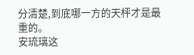分清楚,到底哪一方的天枰才是最重的。
安琉璃这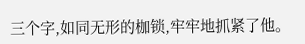三个字,如同无形的枷锁,牢牢地抓紧了他。